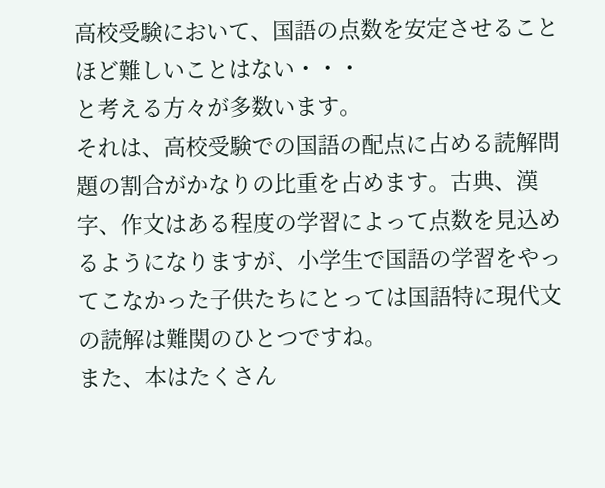高校受験において、国語の点数を安定させることほど難しいことはない・・・
と考える方々が多数います。
それは、高校受験での国語の配点に占める読解問題の割合がかなりの比重を占めます。古典、漢字、作文はある程度の学習によって点数を見込めるようになりますが、小学生で国語の学習をやってこなかった子供たちにとっては国語特に現代文の読解は難関のひとつですね。
また、本はたくさん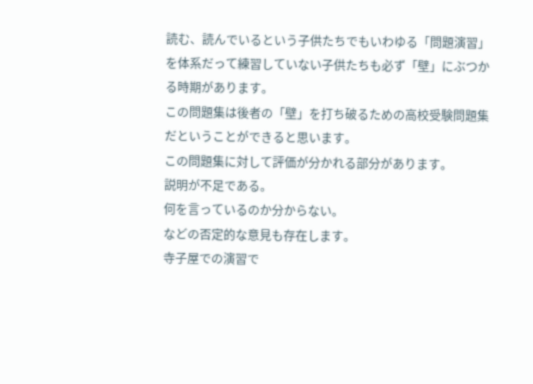読む、読んでいるという子供たちでもいわゆる「問題演習」を体系だって練習していない子供たちも必ず「壁」にぶつかる時期があります。
この問題集は後者の「壁」を打ち破るための高校受験問題集だということができると思います。
この問題集に対して評価が分かれる部分があります。
説明が不足である。
何を言っているのか分からない。
などの否定的な意見も存在します。
寺子屋での演習で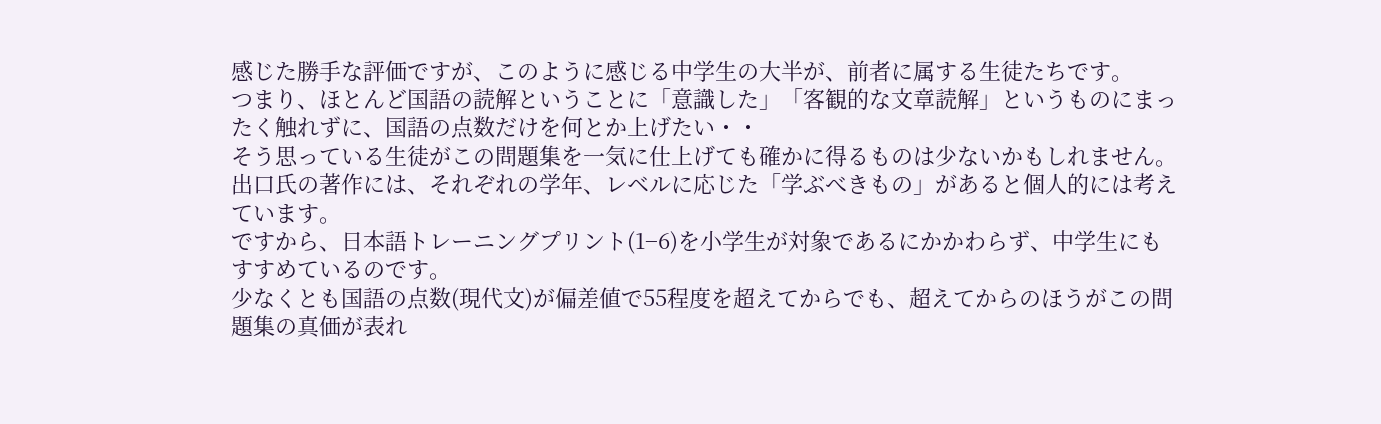感じた勝手な評価ですが、このように感じる中学生の大半が、前者に属する生徒たちです。
つまり、ほとんど国語の読解ということに「意識した」「客観的な文章読解」というものにまったく触れずに、国語の点数だけを何とか上げたい・・
そう思っている生徒がこの問題集を一気に仕上げても確かに得るものは少ないかもしれません。
出口氏の著作には、それぞれの学年、レベルに応じた「学ぶべきもの」があると個人的には考えています。
ですから、日本語トレーニングプリント(1−6)を小学生が対象であるにかかわらず、中学生にもすすめているのです。
少なくとも国語の点数(現代文)が偏差値で55程度を超えてからでも、超えてからのほうがこの問題集の真価が表れ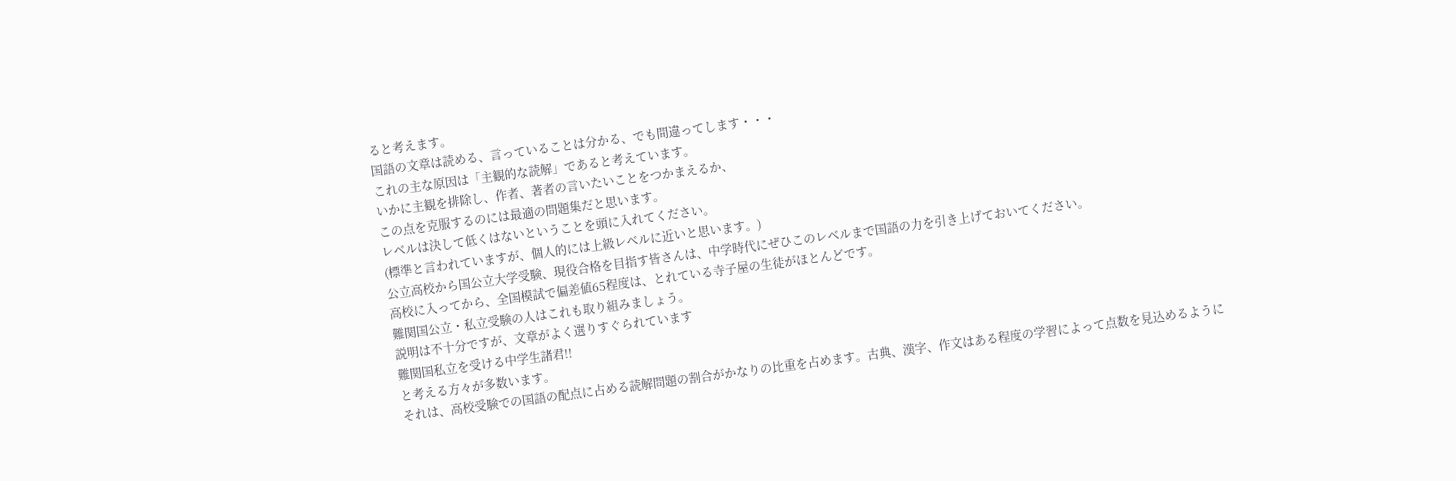ると考えます。
国語の文章は読める、言っていることは分かる、でも間違ってします・・・
これの主な原因は「主観的な読解」であると考えています。
いかに主観を排除し、作者、著者の言いたいことをつかまえるか、
この点を克服するのには最適の問題集だと思います。
レベルは決して低くはないということを頭に入れてください。
(標準と言われていますが、個人的には上級レベルに近いと思います。)
公立高校から国公立大学受験、現役合格を目指す皆さんは、中学時代にぜひこのレベルまで国語の力を引き上げておいてください。
高校に入ってから、全国模試で偏差値65程度は、とれている寺子屋の生徒がほとんどです。
難関国公立・私立受験の人はこれも取り組みましょう。
説明は不十分ですが、文章がよく選りすぐられています
難関国私立を受ける中学生諸君!!
と考える方々が多数います。
それは、高校受験での国語の配点に占める読解問題の割合がかなりの比重を占めます。古典、漢字、作文はある程度の学習によって点数を見込めるように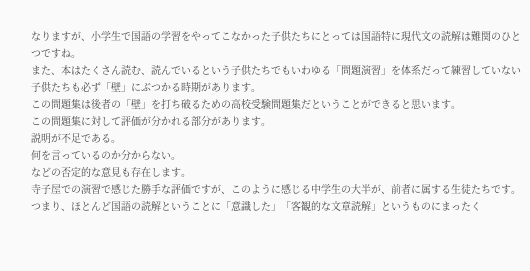なりますが、小学生で国語の学習をやってこなかった子供たちにとっては国語特に現代文の読解は難関のひとつですね。
また、本はたくさん読む、読んでいるという子供たちでもいわゆる「問題演習」を体系だって練習していない子供たちも必ず「壁」にぶつかる時期があります。
この問題集は後者の「壁」を打ち破るための高校受験問題集だということができると思います。
この問題集に対して評価が分かれる部分があります。
説明が不足である。
何を言っているのか分からない。
などの否定的な意見も存在します。
寺子屋での演習で感じた勝手な評価ですが、このように感じる中学生の大半が、前者に属する生徒たちです。
つまり、ほとんど国語の読解ということに「意識した」「客観的な文章読解」というものにまったく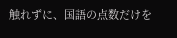触れずに、国語の点数だけを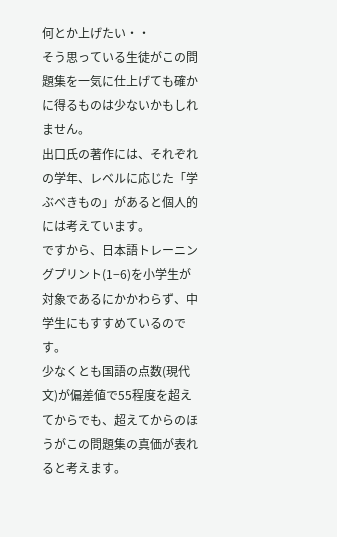何とか上げたい・・
そう思っている生徒がこの問題集を一気に仕上げても確かに得るものは少ないかもしれません。
出口氏の著作には、それぞれの学年、レベルに応じた「学ぶべきもの」があると個人的には考えています。
ですから、日本語トレーニングプリント(1−6)を小学生が対象であるにかかわらず、中学生にもすすめているのです。
少なくとも国語の点数(現代文)が偏差値で55程度を超えてからでも、超えてからのほうがこの問題集の真価が表れると考えます。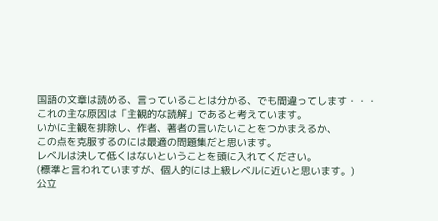国語の文章は読める、言っていることは分かる、でも間違ってします・・・
これの主な原因は「主観的な読解」であると考えています。
いかに主観を排除し、作者、著者の言いたいことをつかまえるか、
この点を克服するのには最適の問題集だと思います。
レベルは決して低くはないということを頭に入れてください。
(標準と言われていますが、個人的には上級レベルに近いと思います。)
公立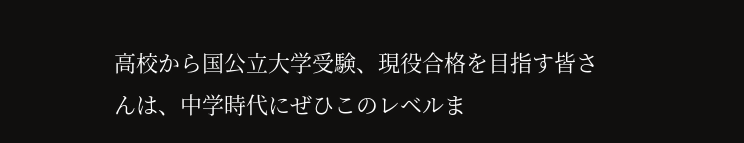高校から国公立大学受験、現役合格を目指す皆さんは、中学時代にぜひこのレベルま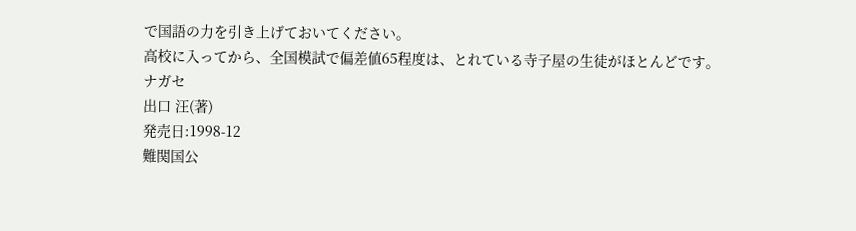で国語の力を引き上げておいてください。
高校に入ってから、全国模試で偏差値65程度は、とれている寺子屋の生徒がほとんどです。
ナガセ
出口 汪(著)
発売日:1998-12
難関国公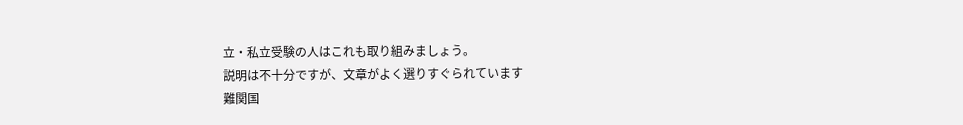立・私立受験の人はこれも取り組みましょう。
説明は不十分ですが、文章がよく選りすぐられています
難関国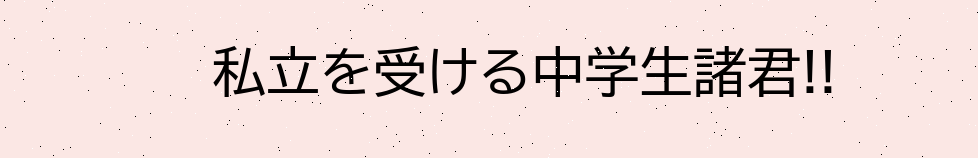私立を受ける中学生諸君!!